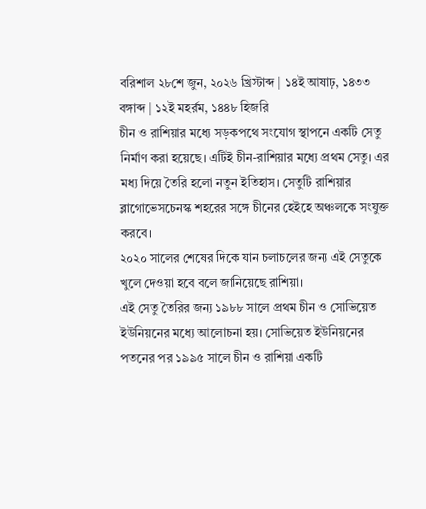বরিশাল ২৮শে জুন, ২০২৬ খ্রিস্টাব্দ | ১৪ই আষাঢ়, ১৪৩৩ বঙ্গাব্দ | ১২ই মহর্রম, ১৪৪৮ হিজরি
চীন ও রাশিয়ার মধ্যে সড়কপথে সংযোগ স্থাপনে একটি সেতু নির্মাণ করা হয়েছে। এটিই চীন-রাশিয়ার মধ্যে প্রথম সেতু। এর মধ্য দিয়ে তৈরি হলো নতুন ইতিহাস। সেতুটি রাশিয়ার ব্লাগোভেসচেনস্ক শহরের সঙ্গে চীনের হেইহে অঞ্চলকে সংযুক্ত করবে।
২০২০ সালের শেষের দিকে যান চলাচলের জন্য এই সেতুকে খুলে দেওয়া হবে বলে জানিয়েছে রাশিয়া।
এই সেতু তৈরির জন্য ১৯৮৮ সালে প্রথম চীন ও সোভিয়েত ইউনিয়নের মধ্যে আলোচনা হয়। সোভিয়েত ইউনিয়নের পতনের পর ১৯৯৫ সালে চীন ও রাশিয়া একটি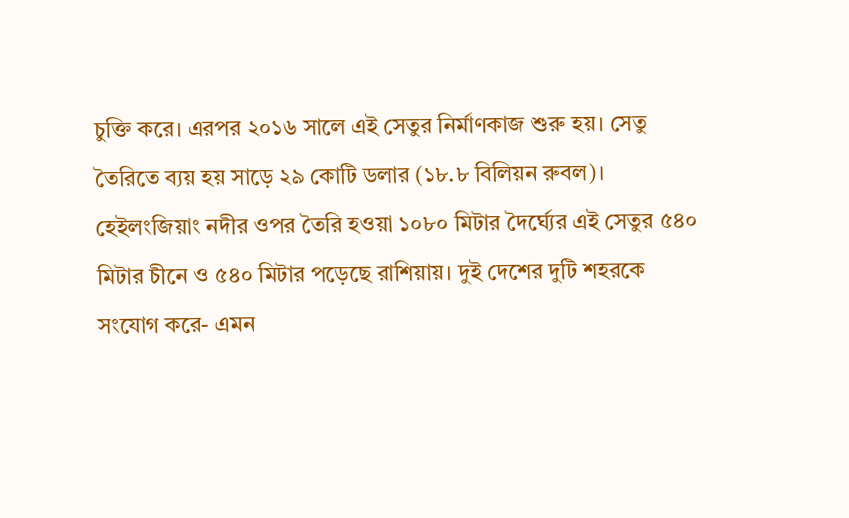চুক্তি করে। এরপর ২০১৬ সালে এই সেতুর নির্মাণকাজ শুরু হয়। সেতু তৈরিতে ব্যয় হয় সাড়ে ২৯ কোটি ডলার (১৮.৮ বিলিয়ন রুবল)।
হেইলংজিয়াং নদীর ওপর তৈরি হওয়া ১০৮০ মিটার দৈর্ঘ্যের এই সেতুর ৫৪০ মিটার চীনে ও ৫৪০ মিটার পড়েছে রাশিয়ায়। দুই দেশের দুটি শহরকে সংযোগ করে- এমন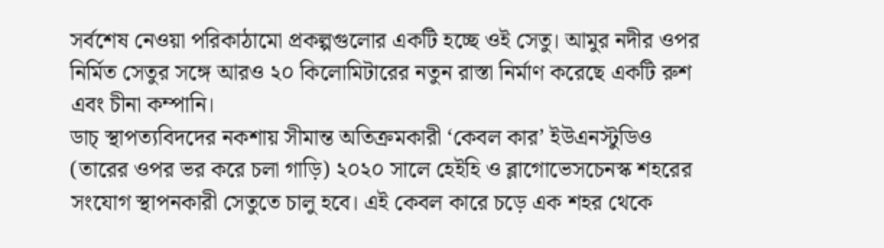সর্বশেষ নেওয়া পরিকাঠামো প্রকল্পগুলোর একটি হচ্ছে ওই সেতু। আমুর নদীর ওপর নির্মিত সেতুর সঙ্গে আরও ২০ কিলোমিটারের নতুন রাস্তা নির্মাণ করেছে একটি রুশ এবং চীনা কম্পানি।
ডাচ্ স্থাপত্যবিদদের নকশায় সীমান্ত অতিক্রমকারী ‘কেবল কার’ ইউএনস্টুডিও (তারের ওপর ভর করে চলা গাড়ি) ২০২০ সালে হেইহি ও ব্লাগোভেসচেনস্ক শহরের সংযোগ স্থাপনকারী সেতুতে চালু হবে। এই কেবল কারে চড়ে এক শহর থেকে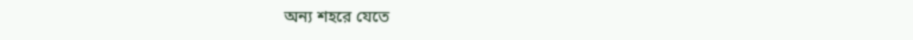অন্য শহরে যেতে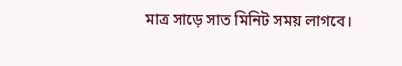মাত্র সাড়ে সাত মিনিট সময় লাগবে।